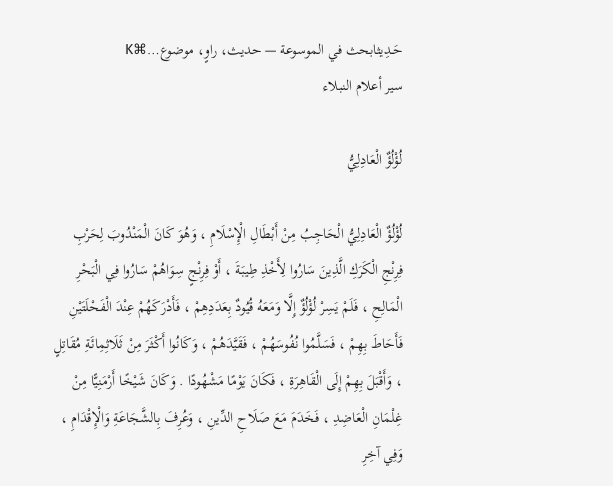حَـدِيثابحث في الموسوعة — حديث، راوٍ، موضوع…⌘K
سير أعلام النبلاء

لُؤْلُؤٌ الْعَادِلِيُّ

لُؤْلُؤٌ الْعَادِلِيُّ الْحَاجِبُ مِنْ أَبْطَالِ الْإِسْلَامِ ، وَهُوَ كَانَ الْمَنْدُوبَ لِحَرْبِ فِرِنْجِ الْكَرَكِ الَّذِينَ سَارُوا لِأَخْذِ طِيبَةَ ، أَوْ فِرِنْجٍ سِوَاهُمْ سَارُوا فِي الْبَحْرِ الْمَالِحِ ، فَلَمْ يَسِرْ لُؤْلُؤٌ إِلَّا وَمَعَهُ قُيُودٌ بِعَدَدِهِمْ ، فَأَدْرَكَهُمْ عِنْدَ الْفَحْلَتَيْنِ فَأَحَاطَ بِهِمْ ، فَسَلَّمُوا نُفُوسَهُمْ ، فَقَيَّدَهُمْ ، وَكَانُوا أَكْثَرَ مِنْ ثَلَاثِمِائَةِ مُقَاتِلٍ ، وَأَقْبَلَ بِهِمْ إِلَى الْقَاهِرَةِ ، فَكَانَ يَوْمًا مَشْهُودًا . وَكَانَ شَيْخًا أَرْمَنِيًّا مِنْ غِلْمَانِ الْعَاضِدِ ، فَخَدَمَ مَعَ صَلَاحِ الدِّينِ ، وَعُرِفَ بِالشَّجَاعَةِ وَالْإِقْدَامِ ، وَفِي آخِرِ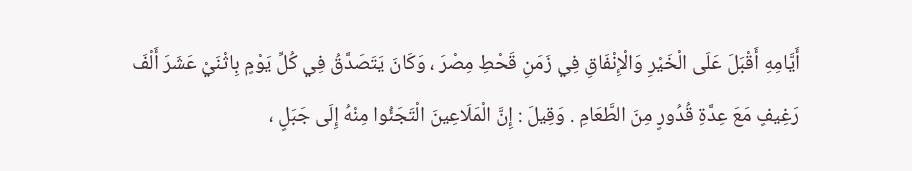أَيَّامِهِ أَقْبَلَ عَلَى الْخَيْرِ وَالْإِنْفَاقِ فِي زَمَنِ قَحْطِ مِصْرَ ، وَكَانَ يَتَصَدَّقُ فِي كُلِّ يَوْمٍ بِاثْنَيْ عَشَرَ أَلْفَ رَغِيفٍ مَعَ عِدَّةِ قُدُورٍ مِنَ الطَّعَامِ . وَقِيلَ : إِنَّ الْمَلَاعِينَ الْتَجَئُوا مِنْهُ إِلَى جَبَلٍ ،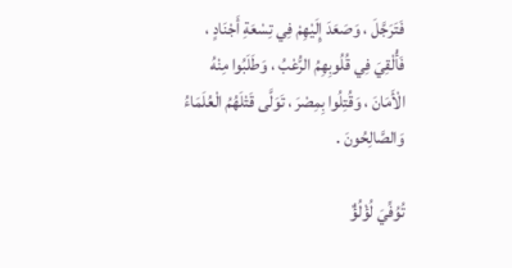فَتَرَجَّلَ ، وَصَعَدَ إِلَيْهِمْ فِي تِسْعَةِ أَجْنَادٍ ، فَأُلْقِيَ فِي قُلُوبِهِمُ الرُّعْبُ ، وَطَلَبُوا مِنْهُ الْأَمَانَ ، وَقُتِلُوا بِمِصْرَ ، تَوَلَّى قَتْلَهُمُ الْعُلَمَاءُ وَالصَّالِحُونَ .

تُوُفِّيَ لُؤْلُؤٌ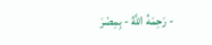- رَحِمَهُ اللَّهُ - بِمِصْرَ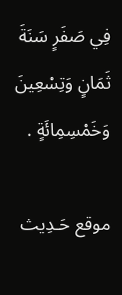فِي صَفَرٍ سَنَةَ ثَمَانٍ وَتِسْعِينَ وَخَمْسِمِائَةٍ .

موقع حَـدِيث